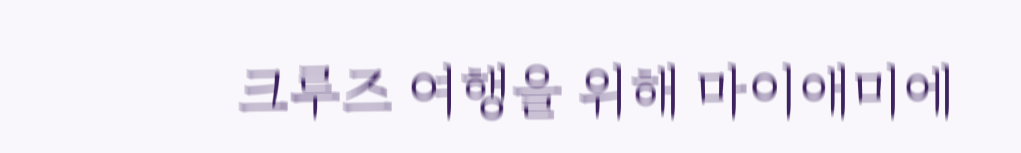크루즈 여행을 위해 마이애미에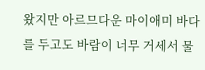왔지만 아르므다운 마이애미 바다를 두고도 바람이 너무 거세서 물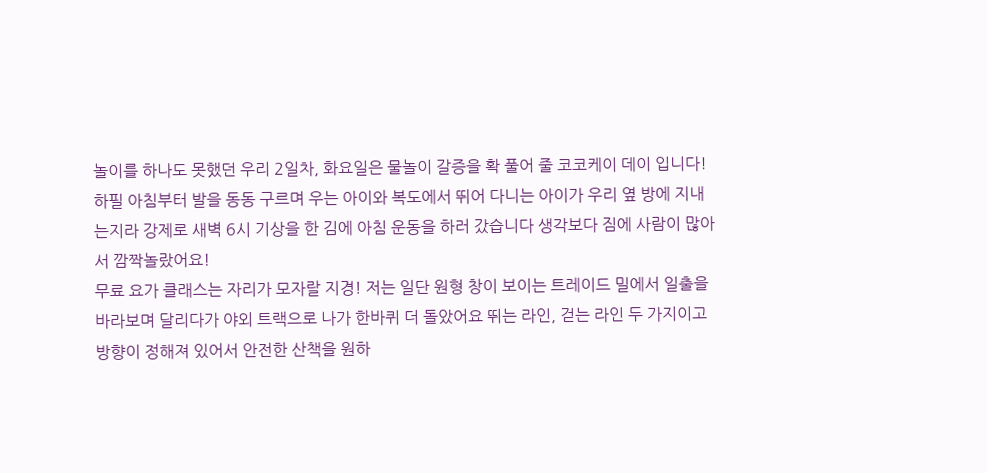놀이를 하나도 못했던 우리 2일차, 화요일은 물놀이 갈증을 확 풀어 줄 코코케이 데이 입니다! 하필 아침부터 발을 동동 구르며 우는 아이와 복도에서 뛰어 다니는 아이가 우리 옆 방에 지내는지라 강제로 새벽 6시 기상을 한 김에 아침 운동을 하러 갔습니다 생각보다 짐에 사람이 많아서 깜짝놀랐어요!
무료 요가 클래스는 자리가 모자랄 지경! 저는 일단 원형 창이 보이는 트레이드 밀에서 일출을 바라보며 달리다가 야외 트랙으로 나가 한바퀴 더 돌았어요 뛰는 라인, 걷는 라인 두 가지이고 방향이 정해져 있어서 안전한 산책을 원하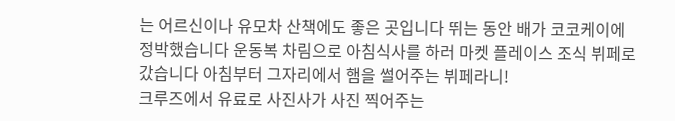는 어르신이나 유모차 산책에도 좋은 곳입니다 뛰는 동안 배가 코코케이에 정박했습니다 운동복 차림으로 아침식사를 하러 마켓 플레이스 조식 뷔페로 갔습니다 아침부터 그자리에서 햄을 썰어주는 뷔페라니!
크루즈에서 유료로 사진사가 사진 찍어주는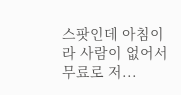스팟인데 아침이라 사람이 없어서 무료로 저...